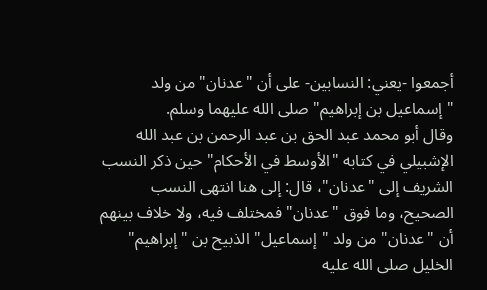أجمعوا -يعني: النسابين- على أن "عدنان" من ولد "إسماعيل بن إبراهيم" صلى الله عليهما وسلم.
وقال أبو محمد عبد الحق بن عبد الرحمن بن عبد الله الإشبيلي في كتابه "الأوسط في الأحكام" حين ذكر النسب الشريف إلى "عدنان"، قال: إلى هنا انتهى النسب الصحيح، وما فوق "عدنان" فمختلف فيه، ولا خلاف بينهم أن "عدنان" من ولد "إسماعيل" الذبيح بن "إبراهيم" الخليل صلى الله عليه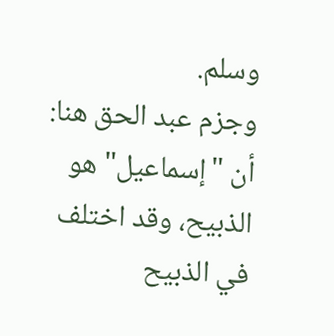وسلم.
وجزم عبد الحق هنا: أن "إسماعيل" هو الذبيح، وقد اختلف في الذبيح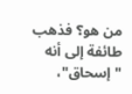من هو؟ فذهب طائفة إلى أنه "إسحاق"،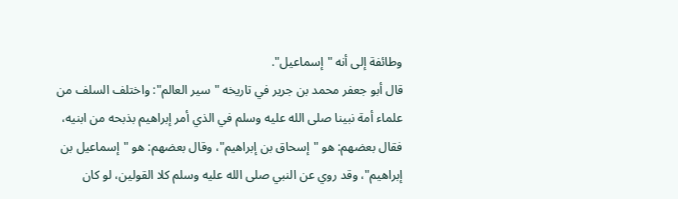وطائفة إلى أنه "إسماعيل".
قال أبو جعفر محمد بن جرير في تاريخه "سير العالم": واختلف السلف من علماء أمة نبينا صلى الله عليه وسلم في الذي أمر إبراهيم بذبحه من ابنيه، فقال بعضهم: هو "إسحاق بن إبراهيم"، وقال بعضهم: هو "إسماعيل بن إبراهيم"، وقد روي عن النبي صلى الله عليه وسلم كلا القولين، لو كان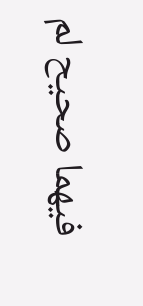فيهما صحيح لم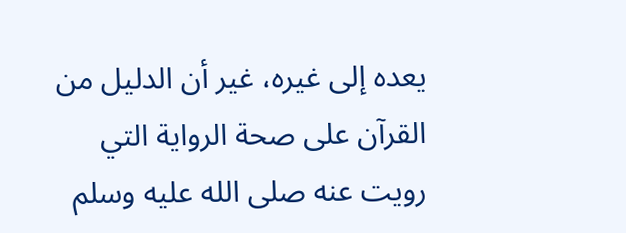يعده إلى غيره، غير أن الدليل من القرآن على صحة الرواية التي رويت عنه صلى الله عليه وسلم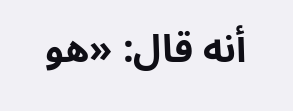أنه قال: «هو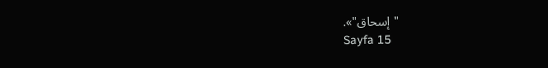"إسحاق"».
Sayfa 15